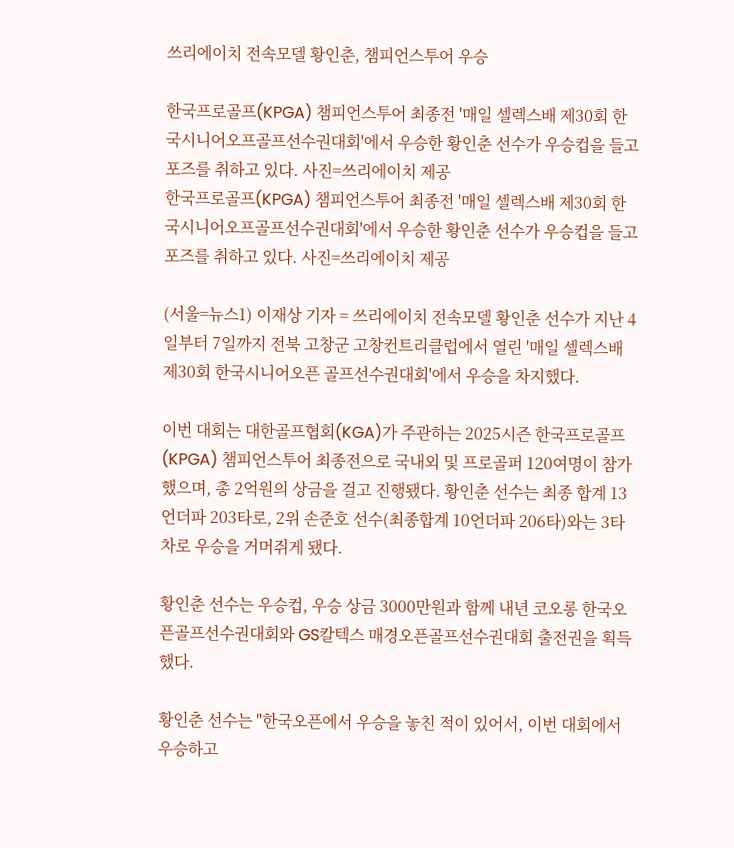쓰리에이치 전속모델 황인춘, 챔피언스투어 우승

한국프로골프(KPGA) 챔피언스투어 최종전 '매일 셀렉스배 제30회 한국시니어오프골프선수권대회'에서 우승한 황인춘 선수가 우승컵을 들고 포즈를 취하고 있다. 사진=쓰리에이치 제공
한국프로골프(KPGA) 챔피언스투어 최종전 '매일 셀렉스배 제30회 한국시니어오프골프선수권대회'에서 우승한 황인춘 선수가 우승컵을 들고 포즈를 취하고 있다. 사진=쓰리에이치 제공

(서울=뉴스1) 이재상 기자 = 쓰리에이치 전속모델 황인춘 선수가 지난 4일부터 7일까지 전북 고창군 고창컨트리클럽에서 열린 '매일 셀렉스배 제30회 한국시니어오픈 골프선수권대회'에서 우승을 차지했다.

이번 대회는 대한골프협회(KGA)가 주관하는 2025시즌 한국프로골프(KPGA) 챔피언스투어 최종전으로 국내외 및 프로골퍼 120여명이 참가했으며, 총 2억원의 상금을 걸고 진행됐다. 황인춘 선수는 최종 합계 13언더파 203타로, 2위 손준호 선수(최종합계 10언더파 206타)와는 3타 차로 우승을 거머쥐게 됐다.

황인춘 선수는 우승컵, 우승 상금 3000만원과 함께 내년 코오롱 한국오픈골프선수권대회와 GS칼텍스 매경오픈골프선수권대회 출전권을 획득했다.

황인춘 선수는 "한국오픈에서 우승을 놓친 적이 있어서, 이번 대회에서 우승하고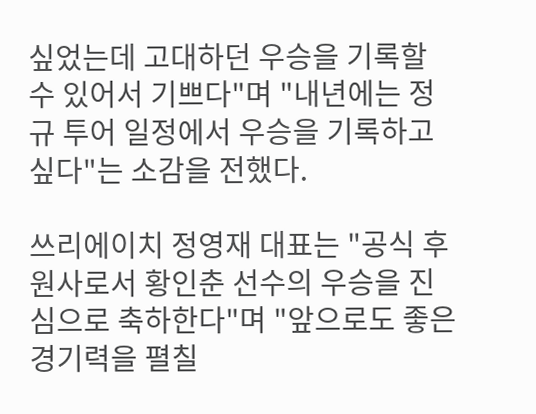싶었는데 고대하던 우승을 기록할 수 있어서 기쁘다"며 "내년에는 정규 투어 일정에서 우승을 기록하고 싶다"는 소감을 전했다.

쓰리에이치 정영재 대표는 "공식 후원사로서 황인춘 선수의 우승을 진심으로 축하한다"며 "앞으로도 좋은 경기력을 펼칠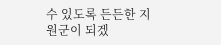수 있도록 든든한 지원군이 되겠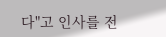다"고 인사를 전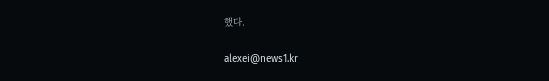했다.

alexei@news1.kr